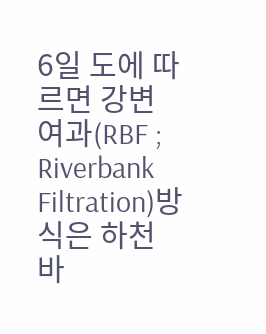6일 도에 따르면 강변여과(RBF ; Riverbank Filtration)방식은 하천 바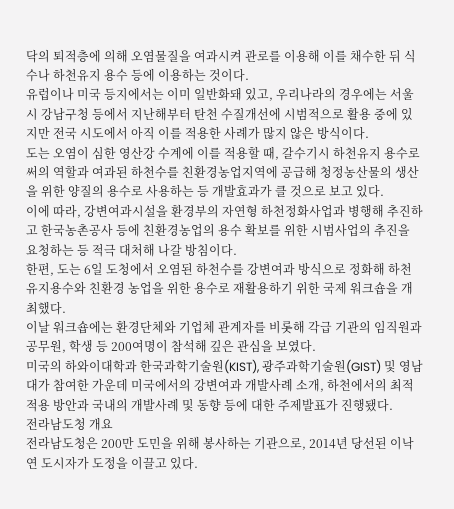닥의 퇴적층에 의해 오염물질을 여과시켜 관로를 이용해 이를 채수한 뒤 식수나 하천유지 용수 등에 이용하는 것이다.
유럽이나 미국 등지에서는 이미 일반화돼 있고, 우리나라의 경우에는 서울시 강남구청 등에서 지난해부터 탄천 수질개선에 시범적으로 활용 중에 있지만 전국 시도에서 아직 이를 적용한 사례가 많지 않은 방식이다.
도는 오염이 심한 영산강 수계에 이를 적용할 때, 갈수기시 하천유지 용수로써의 역할과 여과된 하천수를 친환경농업지역에 공급해 청정농산물의 생산을 위한 양질의 용수로 사용하는 등 개발효과가 클 것으로 보고 있다.
이에 따라, 강변여과시설을 환경부의 자연형 하천정화사업과 병행해 추진하고 한국농촌공사 등에 친환경농업의 용수 확보를 위한 시범사업의 추진을 요청하는 등 적극 대처해 나갈 방침이다.
한편, 도는 6일 도청에서 오염된 하천수를 강변여과 방식으로 정화해 하천 유지용수와 친환경 농업을 위한 용수로 재활용하기 위한 국제 워크숍을 개최했다.
이날 워크숍에는 환경단체와 기업체 관계자를 비롯해 각급 기관의 임직원과 공무원, 학생 등 200여명이 참석해 깊은 관심을 보였다.
미국의 하와이대학과 한국과학기술원(KIST), 광주과학기술원(GIST) 및 영남대가 참여한 가운데 미국에서의 강변여과 개발사례 소개, 하천에서의 최적 적용 방안과 국내의 개발사례 및 동향 등에 대한 주제발표가 진행됐다.
전라남도청 개요
전라남도청은 200만 도민을 위해 봉사하는 기관으로, 2014년 당선된 이낙연 도시자가 도정을 이끌고 있다.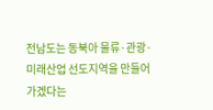전남도는 동북아 물류·관광·미래산업 선도지역을 만들어 가겠다는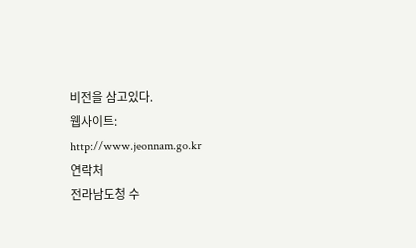비전을 삼고있다.
웹사이트: http://www.jeonnam.go.kr
연락처
전라남도청 수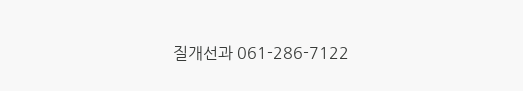질개선과 061-286-7122